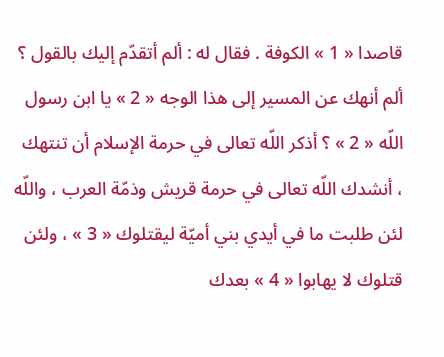قاصدا « 1 » الكوفة . فقال له : ألم أتقدّم إليك بالقول ؟ ألم أنهك عن المسير إلى هذا الوجه « 2 » يا ابن رسول اللّه « 2 » ؟ أذكر اللّه تعالى في حرمة الإسلام أن تنتهك ، أنشدك اللّه تعالى في حرمة قريش وذمّة العرب ، واللّه لئن طلبت ما في أيدي بني أميّة ليقتلوك « 3 » ، ولئن قتلوك لا يهابوا « 4 » بعدك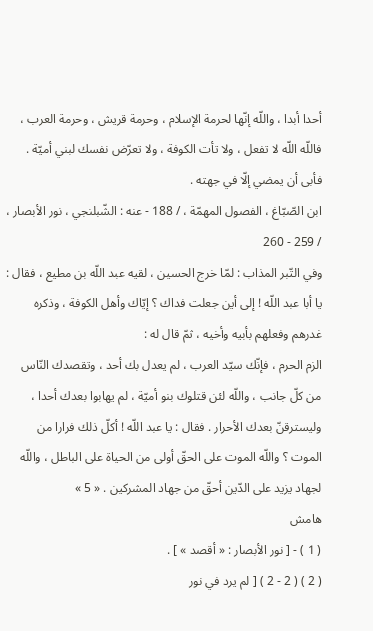أحدا أبدا ، واللّه إنّها لحرمة الإسلام ، وحرمة قريش ، وحرمة العرب ، فاللّه اللّه لا تفعل ، ولا تأت الكوفة ، ولا تعرّض نفسك لبني أميّة . فأبى أن يمضي إلّا في جهته .
ابن الصّبّاغ ، الفصول المهمّة ، / 188 - عنه : الشّبلنجي ، نور الأبصار ، / 259 - 260
وفي التّبر المذاب : لمّا خرج الحسين ، لقيه عبد اللّه بن مطيع ، فقال : يا أبا عبد اللّه ! إلى أين جعلت فداك ؟ إيّاك وأهل الكوفة ، وذكره غدرهم وفعلهم بأبيه وأخيه ، ثمّ قال له :
الزم الحرم ، فإنّك سيّد العرب ، لم يعدل بك أحد ، وتقصدك النّاس من كلّ جانب ، واللّه لئن قتلوك بنو أميّة ، لم يهابوا بعدك أحدا ، وليسترقنّ بعدك الأحرار . فقال : يا عبد اللّه ! أكلّ ذلك فرارا من الموت ؟ واللّه الموت على الحقّ أولى من الحياة على الباطل ، واللّه لجهاد يزيد على الدّين أحقّ من جهاد المشركين . « 5 »
هامش
( 1 ) - [ نور الأبصار : « أقصد » ] .
( 2 ) ( 2 - 2 ) [ لم يرد في نور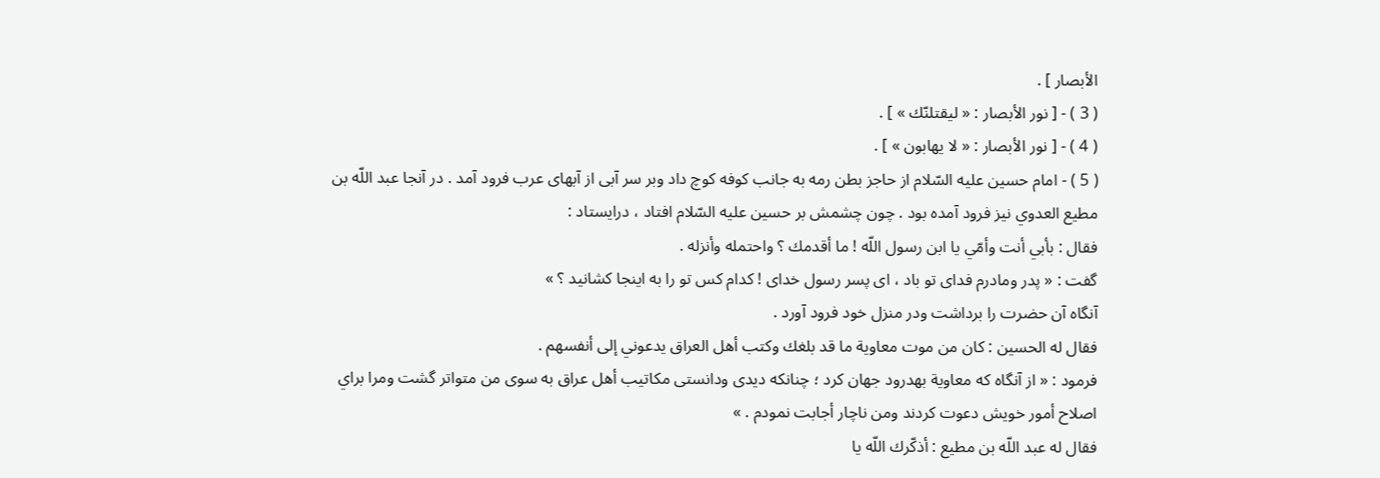الأبصار ] .
( 3 ) - [ نور الأبصار : « ليقتلنّك » ] .
( 4 ) - [ نور الأبصار : « لا يهابون » ] .
( 5 ) - امام حسين عليه السّلام از حاجز بطن رمه به جانب كوفه كوچ داد وبر سر آبى از آبهاى عرب فرود آمد . در آنجا عبد اللّه بن مطيع العدوي نيز فرود آمده بود . چون چشمش بر حسين عليه السّلام افتاد ، درايستاد :
فقال : بأبي أنت وأمّي يا ابن رسول اللّه ! ما أقدمك ؟ واحتمله وأنزله .
گفت : « پدر ومادرم فداى تو باد ، اى پسر رسول خداى ! كدام كس تو را به اينجا كشانيد ؟ »
آنگاه آن حضرت را برداشت ودر منزل خود فرود آورد .
فقال له الحسين : كان من موت معاوية ما قد بلغك وكتب أهل العراق يدعوني إلى أنفسهم .
فرمود : « از آنگاه كه معاوية بهدرود جهان كرد ؛ چنانكه ديدى ودانستى مكاتيب أهل عراق به سوى من متواتر گشت ومرا براي اصلاح أمور خويش دعوت كردند ومن ناچار أجابت نمودم . »
فقال له عبد اللّه بن مطيع : أذكّرك اللّه يا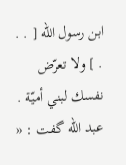ابن رسول اللّه [ . . . ] ولا تعرّض نفسك لبني أميّة .
عبد اللّه گفت : «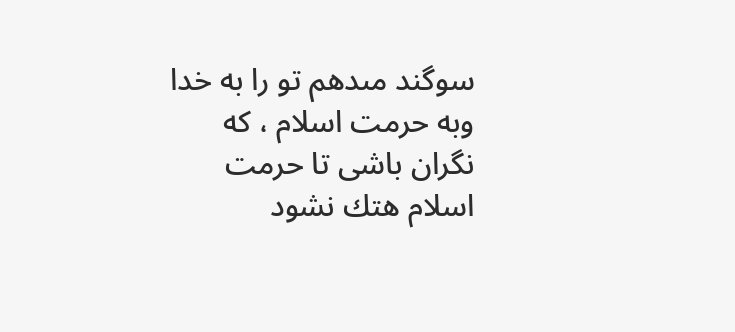سوگند مىدهم تو را به خدا وبه حرمت اسلام ، كه نگران باشى تا حرمت اسلام هتك نشود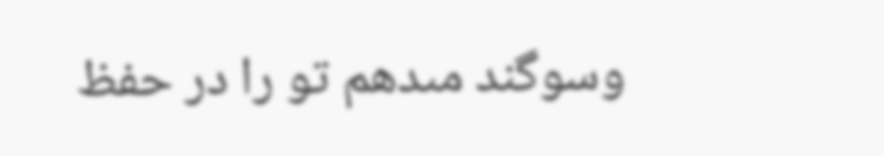وسوگند مىدهم تو را در حفظ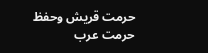حرمت قريش وحفظ حرمت عرب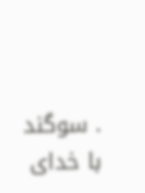. سوگند با خداى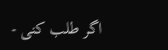اگر طلب كنى -